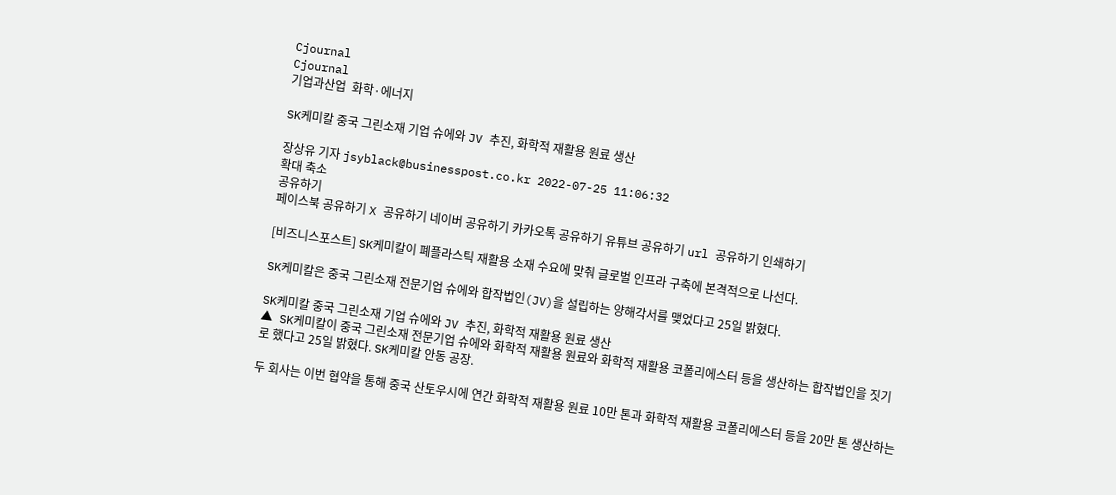Cjournal
Cjournal
기업과산업  화학·에너지

SK케미칼 중국 그린소재 기업 슈에와 JV 추진, 화학적 재활용 원료 생산

장상유 기자 jsyblack@businesspost.co.kr 2022-07-25 11:06:32
확대 축소
공유하기
페이스북 공유하기 X 공유하기 네이버 공유하기 카카오톡 공유하기 유튜브 공유하기 url 공유하기 인쇄하기

[비즈니스포스트] SK케미칼이 폐플라스틱 재활용 소재 수요에 맞춰 글로벌 인프라 구축에 본격적으로 나선다.

SK케미칼은 중국 그린소재 전문기업 슈에와 합작법인(JV)을 설립하는 양해각서를 맺었다고 25일 밝혔다.

SK케미칼 중국 그린소재 기업 슈에와 JV 추진, 화학적 재활용 원료 생산
▲ SK케미칼이 중국 그린소재 전문기업 슈에와 화학적 재활용 원료와 화학적 재활용 코폴리에스터 등을 생산하는 합작법인을 짓기로 했다고 25일 밝혔다. SK케미칼 안동 공장.

두 회사는 이번 협약을 통해 중국 산토우시에 연간 화학적 재활용 원료 10만 톤과 화학적 재활용 코폴리에스터 등을 20만 톤 생산하는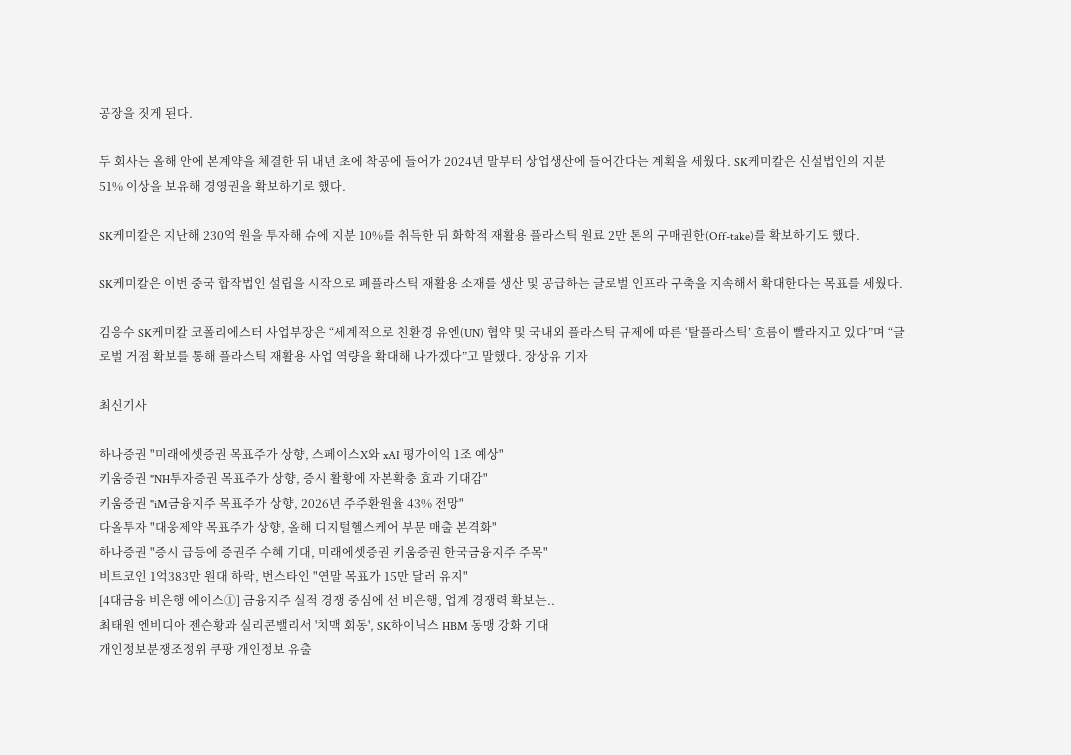공장을 짓게 된다.

두 회사는 올해 안에 본계약을 체결한 뒤 내년 초에 착공에 들어가 2024년 말부터 상업생산에 들어간다는 계획을 세웠다. SK케미칼은 신설법인의 지분 51% 이상을 보유해 경영권을 확보하기로 했다.

SK케미칼은 지난해 230억 원을 투자해 슈에 지분 10%를 취득한 뒤 화학적 재활용 플라스틱 원료 2만 톤의 구매권한(Off-take)를 확보하기도 했다.

SK케미칼은 이번 중국 합작법인 설립을 시작으로 폐플라스틱 재활용 소재를 생산 및 공급하는 글로벌 인프라 구축을 지속해서 확대한다는 목표를 세웠다.

김응수 SK케미칼 코폴리에스터 사업부장은 “세계적으로 친환경 유엔(UN) 협약 및 국내외 플라스틱 규제에 따른 ‘탈플라스틱’ 흐름이 빨라지고 있다”며 “글로벌 거점 확보를 통해 플라스틱 재활용 사업 역량을 확대해 나가겠다”고 말했다. 장상유 기자

최신기사

하나증권 "미래에셋증권 목표주가 상향, 스페이스X와 xAI 평가이익 1조 예상"
키움증권 "NH투자증권 목표주가 상향, 증시 활황에 자본확충 효과 기대감"
키움증권 "iM금융지주 목표주가 상향, 2026년 주주환원율 43% 전망"
다올투자 "대웅제약 목표주가 상향, 올해 디지털헬스케어 부문 매출 본격화"
하나증권 "증시 급등에 증권주 수혜 기대, 미래에셋증권 키움증권 한국금융지주 주목"
비트코인 1억383만 원대 하락, 번스타인 "연말 목표가 15만 달러 유지"
[4대금융 비은행 에이스①] 금융지주 실적 경쟁 중심에 선 비은행, 업계 경쟁력 확보는..
최태원 엔비디아 젠슨황과 실리콘밸리서 '치맥 회동', SK하이닉스 HBM 동맹 강화 기대
개인정보분쟁조정위 쿠팡 개인정보 유출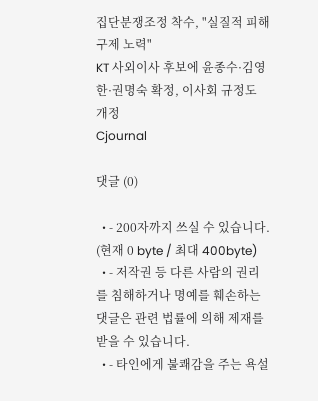집단분쟁조정 착수, "실질적 피해 구제 노력"
KT 사외이사 후보에 윤종수·김영한·권명숙 확정, 이사회 규정도 개정
Cjournal

댓글 (0)

  • - 200자까지 쓰실 수 있습니다. (현재 0 byte / 최대 400byte)
  • - 저작권 등 다른 사람의 권리를 침해하거나 명예를 훼손하는 댓글은 관련 법률에 의해 제재를 받을 수 있습니다.
  • - 타인에게 불쾌감을 주는 욕설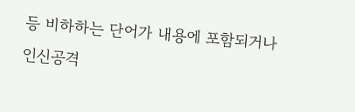등 비하하는 단어가 내용에 포함되거나 인신공격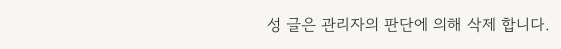성 글은 관리자의 판단에 의해 삭제 합니다.